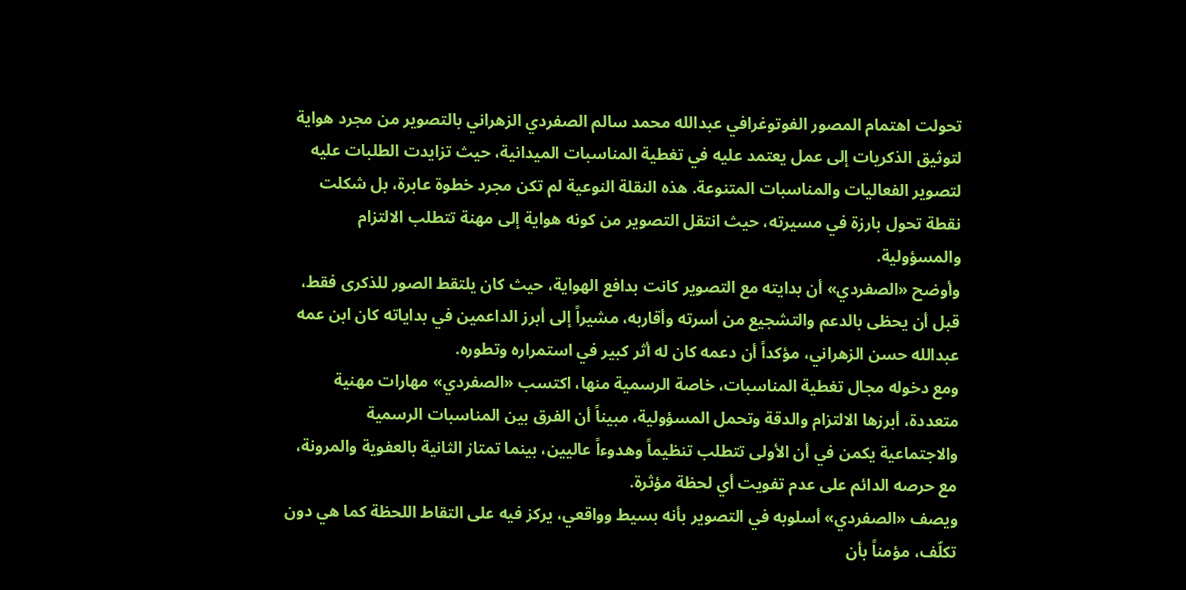تحولت اهتمام المصور الفوتوغرافي عبدالله محمد سالم الصفردي الزهراني بالتصوير من مجرد هواية لتوثيق الذكريات إلى عمل يعتمد عليه في تغطية المناسبات الميدانية، حيث تزايدت الطلبات عليه لتصوير الفعاليات والمناسبات المتنوعة. هذه النقلة النوعية لم تكن مجرد خطوة عابرة، بل شكلت نقطة تحول بارزة في مسيرته، حيث انتقل التصوير من كونه هواية إلى مهنة تتطلب الالتزام والمسؤولية.
وأوضح «الصفردي» أن بدايته مع التصوير كانت بدافع الهواية، حيث كان يلتقط الصور للذكرى فقط، قبل أن يحظى بالدعم والتشجيع من أسرته وأقاربه، مشيراً إلى أبرز الداعمين في بداياته كان ابن عمه عبدالله حسن الزهراني، مؤكداً أن دعمه كان له أثر كبير في استمراره وتطوره.
ومع دخوله مجال تغطية المناسبات، خاصة الرسمية منها، اكتسب «الصفردي» مهارات مهنية متعددة، أبرزها الالتزام والدقة وتحمل المسؤولية، مبيناً أن الفرق بين المناسبات الرسمية والاجتماعية يكمن في أن الأولى تتطلب تنظيماً وهدوءاً عاليين، بينما تمتاز الثانية بالعفوية والمرونة، مع حرصه الدائم على عدم تفويت أي لحظة مؤثرة.
ويصف «الصفردي» أسلوبه في التصوير بأنه بسيط وواقعي، يركز فيه على التقاط اللحظة كما هي دون تكلّف، مؤمناً بأن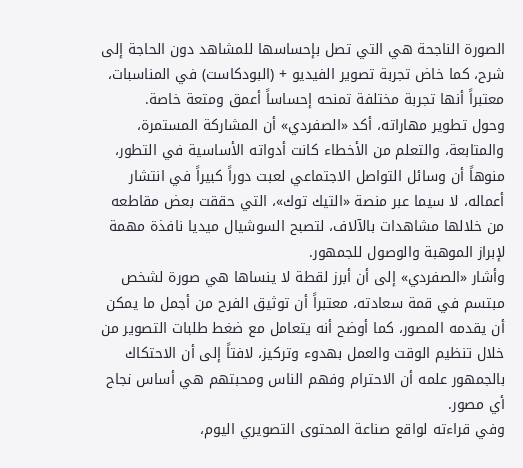الصورة الناجحة هي التي تصل بإحساسها للمشاهد دون الحاجة إلى شرح، كما خاض تجربة تصوير الفيديو + (البودكاست) في المناسبات، معتبراً أنها تجربة مختلفة تمنحه إحساساً أعمق ومتعة خاصة.
وحول تطوير مهاراته، أكد «الصفردي» أن المشاركة المستمرة، والمتابعة، والتعلم من الأخطاء كانت أدواته الأساسية في التطور، منوهاً أن وسائل التواصل الاجتماعي لعبت دوراً كبيراً في انتشار أعماله، لا سيما عبر منصة «التيك توك»، التي حققت بعض مقاطعه من خلالها مشاهدات بالآلاف، لتصبح السوشيال ميديا نافذة مهمة لإبراز الموهبة والوصول للجمهور.
وأشار «الصفردي» إلى أن أبرز لقطة لا ينساها هي صورة لشخص مبتسم في قمة سعادته، معتبراً أن توثيق الفرح من أجمل ما يمكن أن يقدمه المصور، كما أوضح أنه يتعامل مع ضغط طلبات التصوير من خلال تنظيم الوقت والعمل بهدوء وتركيز، لافتاً إلى أن الاحتكاك بالجمهور علمه أن الاحترام وفهم الناس ومحبتهم هي أساس نجاح أي مصور.
وفي قراءته لواقع صناعة المحتوى التصويري اليوم،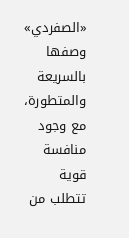«الصفردي» وصفها بالسريعة والمتطورة، مع وجود منافسة قوية تتطلب من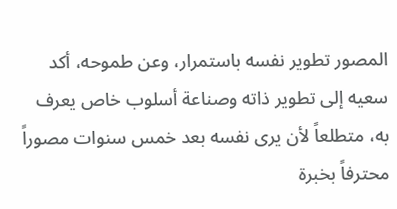المصور تطوير نفسه باستمرار، وعن طموحه، أكد سعيه إلى تطوير ذاته وصناعة أسلوب خاص يعرف به، متطلعاً لأن يرى نفسه بعد خمس سنوات مصوراً محترفاً بخبرة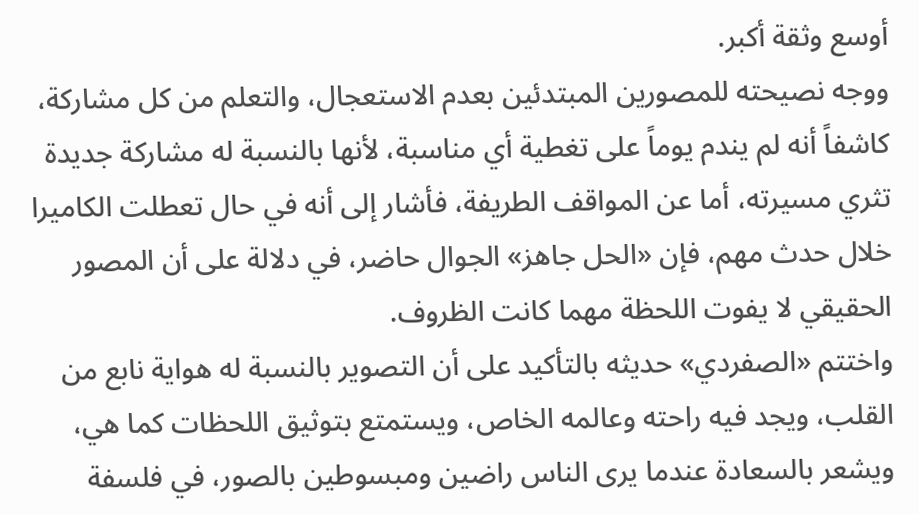أوسع وثقة أكبر.
ووجه نصيحته للمصورين المبتدئين بعدم الاستعجال، والتعلم من كل مشاركة، كاشفاً أنه لم يندم يوماً على تغطية أي مناسبة، لأنها بالنسبة له مشاركة جديدة تثري مسيرته، أما عن المواقف الطريفة، فأشار إلى أنه في حال تعطلت الكاميرا خلال حدث مهم، فإن «الحل جاهز» الجوال حاضر، في دلالة على أن المصور الحقيقي لا يفوت اللحظة مهما كانت الظروف.
واختتم «الصفردي» حديثه بالتأكيد على أن التصوير بالنسبة له هواية نابع من القلب، ويجد فيه راحته وعالمه الخاص، ويستمتع بتوثيق اللحظات كما هي، ويشعر بالسعادة عندما يرى الناس راضين ومبسوطين بالصور، في فلسفة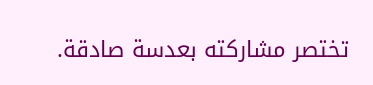تختصر مشاركته بعدسة صادقة.